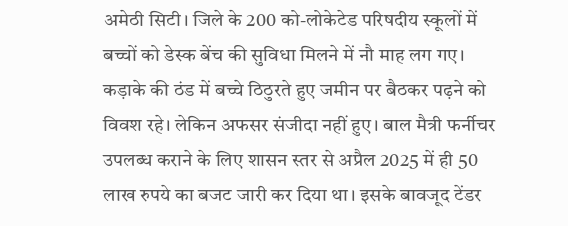अमेठी सिटी। जिले के 200 को-लोकेटेड परिषदीय स्कूलों में बच्चों को डेस्क बेंच की सुविधा मिलने में नौ माह लग गए। कड़ाके की ठंड में बच्चे ठिठुरते हुए जमीन पर बैठकर पढ़ने को विवश रहे। लेकिन अफसर संजीदा नहीं हुए। बाल मैत्री फर्नीचर उपलब्ध कराने के लिए शासन स्तर से अप्रैल 2025 में ही 50 लाख रुपये का बजट जारी कर दिया था। इसके बावजूद टेंडर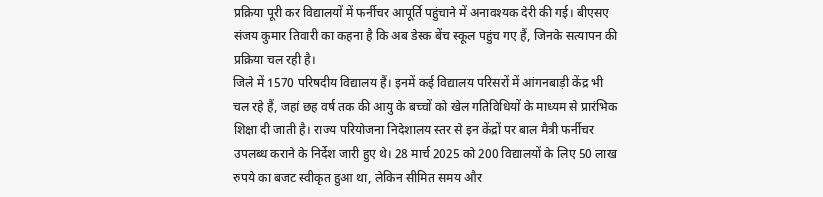प्रक्रिया पूरी कर विद्यालयों में फर्नीचर आपूर्ति पहुंचाने में अनावश्यक देरी की गई। बीएसए संजय कुमार तिवारी का कहना है कि अब डेस्क बेंच स्कूल पहुंच गए हैं, जिनके सत्यापन की प्रक्रिया चल रही है।
जिले में 1570 परिषदीय विद्यालय हैं। इनमें कई विद्यालय परिसरों में आंगनबाड़ी केंद्र भी चल रहे हैं, जहां छह वर्ष तक की आयु के बच्चों को खेल गतिविधियों के माध्यम से प्रारंभिक शिक्षा दी जाती है। राज्य परियोजना निदेशालय स्तर से इन केंद्रों पर बाल मैत्री फर्नीचर उपलब्ध कराने के निर्देश जारी हुए थे। 28 मार्च 2025 को 200 विद्यालयों के लिए 50 लाख रुपये का बजट स्वीकृत हुआ था, लेकिन सीमित समय और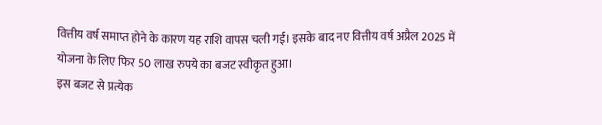वित्तीय वर्ष समाप्त होने के कारण यह राशि वापस चली गई। इसके बाद नए वित्तीय वर्ष अप्रैल 2025 में योजना के लिए फिर 50 लाख रुपये का बजट स्वीकृत हुआ।
इस बजट से प्रत्येक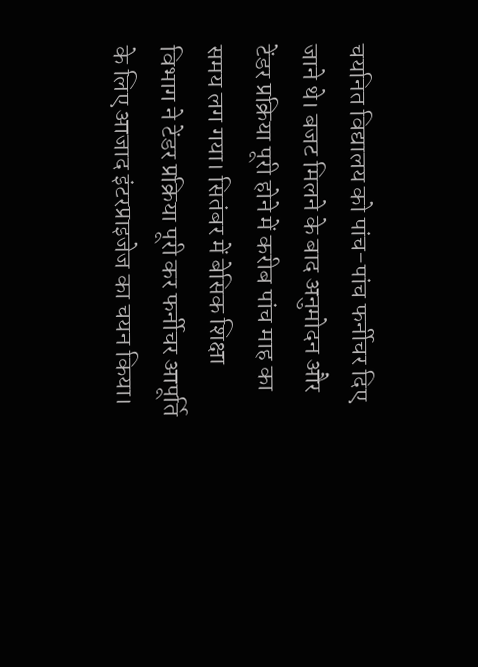चयनित विद्यालय को पांच-पांच फर्नीचर दिए जाने थे। बजट मिलने के बाद अनुमोदन और टेंडर प्रक्रिया पूरी होने में करीब पांच माह का समय लग गया। सितंबर में बेसिक शिक्षा विभाग ने टेंडर प्रक्रिया पूरी कर फर्नीचर आपूर्ति के लिए आजाद इंटरप्राइजेज का चयन किया।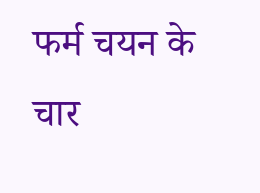फर्म चयन के चार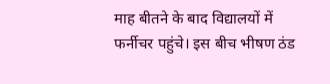माह बीतने के बाद विद्यालयों में फर्नीचर पहुंचे। इस बीच भीषण ठंड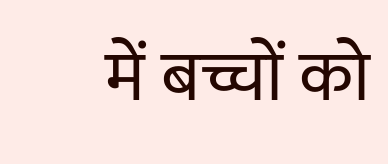में बच्चों को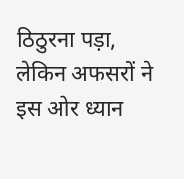ठिठुरना पड़ा, लेकिन अफसरों ने इस ओर ध्यान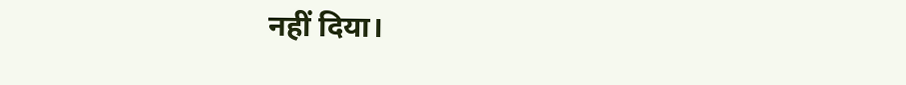नहीं दिया।